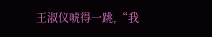王淑仪唬得一跳,“我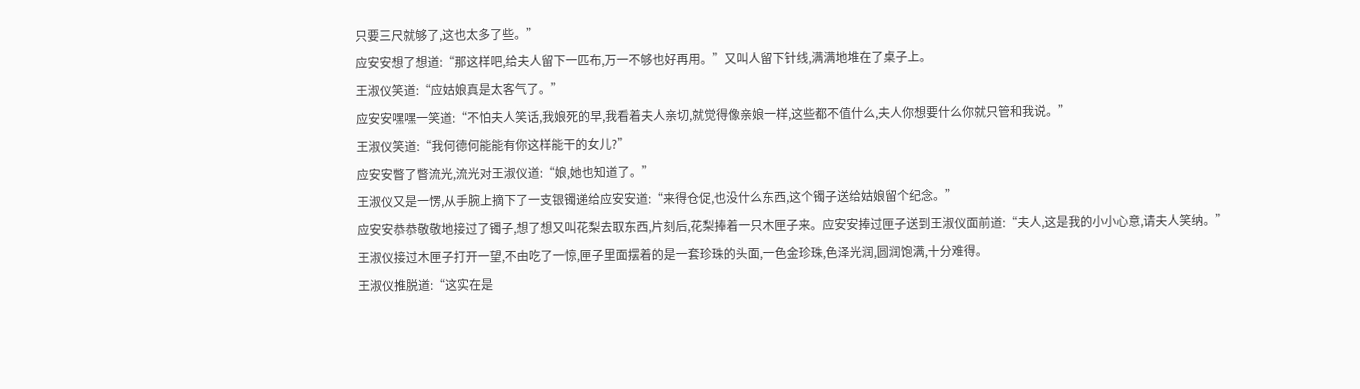只要三尺就够了,这也太多了些。”
应安安想了想道:“那这样吧,给夫人留下一匹布,万一不够也好再用。”又叫人留下针线,满满地堆在了桌子上。
王淑仪笑道:“应姑娘真是太客气了。”
应安安嘿嘿一笑道:“不怕夫人笑话,我娘死的早,我看着夫人亲切,就觉得像亲娘一样,这些都不值什么,夫人你想要什么你就只管和我说。”
王淑仪笑道:“我何德何能能有你这样能干的女儿?”
应安安瞥了瞥流光,流光对王淑仪道:“娘,她也知道了。”
王淑仪又是一愣,从手腕上摘下了一支银镯递给应安安道:“来得仓促,也没什么东西,这个镯子送给姑娘留个纪念。”
应安安恭恭敬敬地接过了镯子,想了想又叫花梨去取东西,片刻后,花梨捧着一只木匣子来。应安安捧过匣子送到王淑仪面前道:“夫人,这是我的小小心意,请夫人笑纳。”
王淑仪接过木匣子打开一望,不由吃了一惊,匣子里面摆着的是一套珍珠的头面,一色金珍珠,色泽光润,圆润饱满,十分难得。
王淑仪推脱道:“这实在是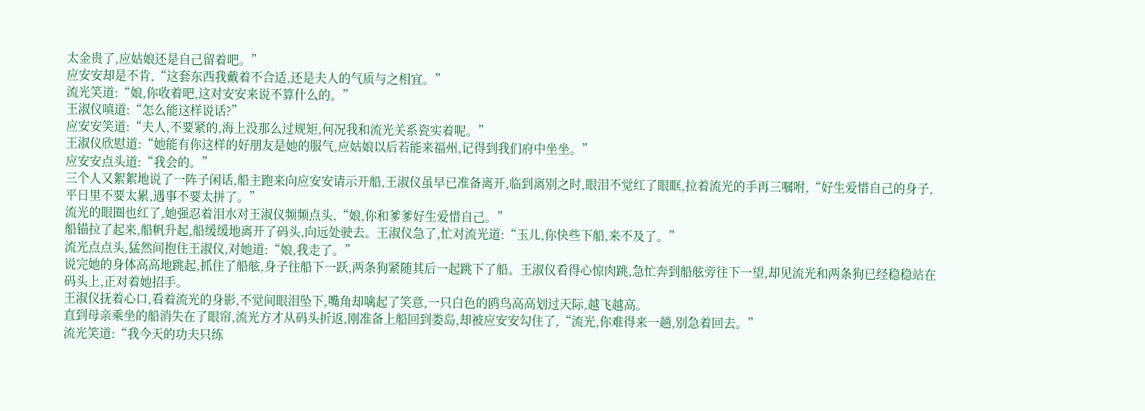太金贵了,应姑娘还是自己留着吧。”
应安安却是不肯,“这套东西我戴着不合适,还是夫人的气质与之相宜。”
流光笑道:“娘,你收着吧,这对安安来说不算什么的。”
王淑仪嗔道:“怎么能这样说话?”
应安安笑道:“夫人,不要紧的,海上没那么过规矩,何况我和流光关系瓷实着呢。”
王淑仪欣慰道:“她能有你这样的好朋友是她的服气,应姑娘以后若能来福州,记得到我们府中坐坐。”
应安安点头道:“我会的。”
三个人又絮絮地说了一阵子闲话,船主跑来向应安安请示开船,王淑仪虽早已准备离开,临到离别之时,眼泪不觉红了眼眶,拉着流光的手再三嘱咐,“好生爱惜自己的身子,平日里不要太累,遇事不要太拼了。”
流光的眼圈也红了,她强忍着泪水对王淑仪频频点头,“娘,你和爹爹好生爱惜自己。”
船锚拉了起来,船帆升起,船缓缓地离开了码头,向远处驶去。王淑仪急了,忙对流光道:“玉儿,你快些下船,来不及了。”
流光点点头,猛然间抱住王淑仪,对她道:“娘,我走了。”
说完她的身体高高地跳起,抓住了船舷,身子往船下一跃,两条狗紧随其后一起跳下了船。王淑仪看得心惊肉跳,急忙奔到船舷旁往下一望,却见流光和两条狗已经稳稳站在码头上,正对着她招手。
王淑仪抚着心口,看着流光的身影,不觉间眼泪坠下,嘴角却噙起了笑意,一只白色的鸥鸟高高划过天际,越飞越高。
直到母亲乘坐的船消失在了眼帘,流光方才从码头折返,刚准备上船回到娄岛,却被应安安勾住了,“流光,你难得来一趟,别急着回去。”
流光笑道:“我今天的功夫只练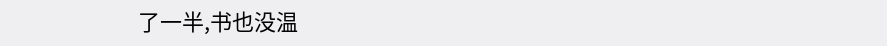了一半,书也没温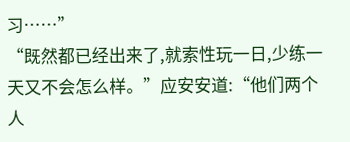习……”
“既然都已经出来了,就索性玩一日,少练一天又不会怎么样。”应安安道:“他们两个人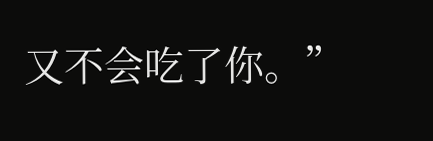又不会吃了你。”